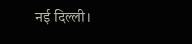नई दिल्ली।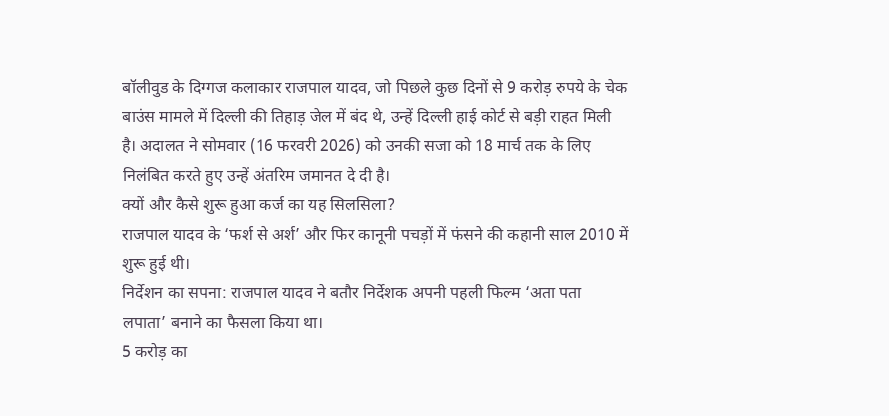बॉलीवुड के दिग्गज कलाकार राजपाल यादव, जो पिछले कुछ दिनों से 9 करोड़ रुपये के चेक बाउंस मामले में दिल्ली की तिहाड़ जेल में बंद थे, उन्हें दिल्ली हाई कोर्ट से बड़ी राहत मिली है। अदालत ने सोमवार (16 फरवरी 2026) को उनकी सजा को 18 मार्च तक के लिए निलंबित करते हुए उन्हें अंतरिम जमानत दे दी है।
क्यों और कैसे शुरू हुआ कर्ज का यह सिलसिला?
राजपाल यादव के ‘फर्श से अर्श’ और फिर कानूनी पचड़ों में फंसने की कहानी साल 2010 में शुरू हुई थी।
निर्देशन का सपना: राजपाल यादव ने बतौर निर्देशक अपनी पहली फिल्म ‘अता पता लपाता’ बनाने का फैसला किया था।
5 करोड़ का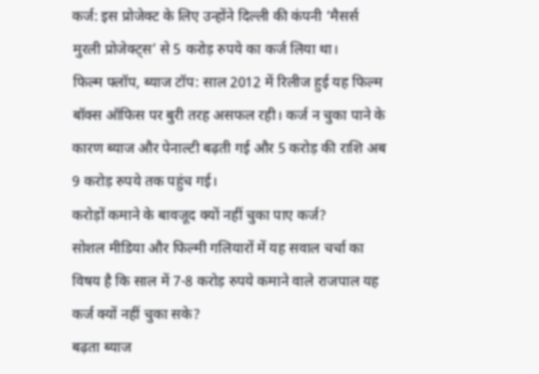कर्ज: इस प्रोजेक्ट के लिए उन्होंने दिल्ली की कंपनी ‘मैसर्स मुरली प्रोजेक्ट्स’ से 5 करोड़ रुपये का कर्ज लिया था।
फिल्म फ्लॉप, ब्याज टॉप: साल 2012 में रिलीज हुई यह फिल्म बॉक्स ऑफिस पर बुरी तरह असफल रही। कर्ज न चुका पाने के कारण ब्याज और पेनाल्टी बढ़ती गई और 5 करोड़ की राशि अब 9 करोड़ रुपये तक पहुंच गई।
करोड़ों कमाने के बावजूद क्यों नहीं चुका पाए कर्ज?
सोशल मीडिया और फिल्मी गलियारों में यह सवाल चर्चा का विषय है कि साल में 7-8 करोड़ रुपये कमाने वाले राजपाल यह कर्ज क्यों नहीं चुका सके?
बढ़ता ब्याज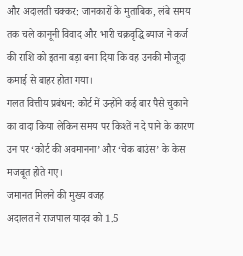और अदालती चक्कर: जानकारों के मुताबिक, लंबे समय तक चले कानूनी विवाद और भारी चक्रवृद्धि ब्याज ने कर्ज की राशि को इतना बड़ा बना दिया कि वह उनकी मौजूदा कमाई से बाहर होता गया।
गलत वित्तीय प्रबंधन: कोर्ट में उन्होंने कई बार पैसे चुकाने का वादा किया लेकिन समय पर किश्तें न दे पाने के कारण उन पर ‘कोर्ट की अवमानना’ और ‘चेक बाउंस’ के केस मजबूत होते गए।
जमानत मिलने की मुख्य वजह
अदालत ने राजपाल यादव को 1.5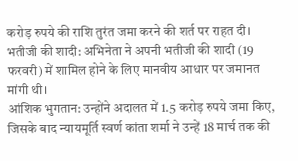करोड़ रुपये की राशि तुरंत जमा करने की शर्त पर राहत दी।
भतीजी की शादी: अभिनेता ने अपनी भतीजी की शादी (19 फरवरी) में शामिल होने के लिए मानवीय आधार पर जमानत मांगी थी।
आंशिक भुगतान: उन्होंने अदालत में 1.5 करोड़ रुपये जमा किए, जिसके बाद न्यायमूर्ति स्वर्ण कांता शर्मा ने उन्हें 18 मार्च तक की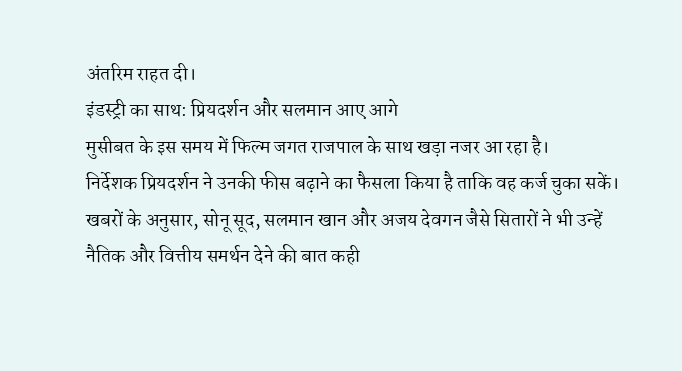अंतरिम राहत दी।
इंडस्ट्री का साथ: प्रियदर्शन और सलमान आए आगे
मुसीबत के इस समय में फिल्म जगत राजपाल के साथ खड़ा नजर आ रहा है।
निर्देशक प्रियदर्शन ने उनकी फीस बढ़ाने का फैसला किया है ताकि वह कर्ज चुका सकें।
खबरों के अनुसार, सोनू सूद, सलमान खान और अजय देवगन जैसे सितारों ने भी उन्हें नैतिक और वित्तीय समर्थन देने की बात कही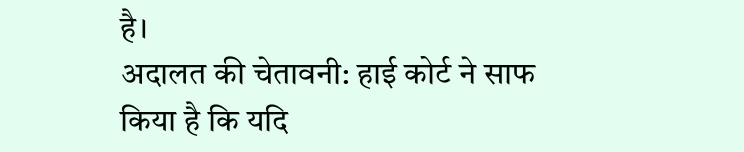है।
अदालत की चेतावनी: हाई कोर्ट ने साफ किया है कि यदि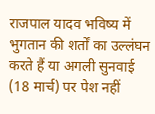राजपाल यादव भविष्य में भुगतान की शर्तों का उल्लंघन करते हैं या अगली सुनवाई (18 मार्च) पर पेश नहीं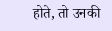होते, तो उनकी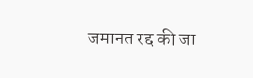जमानत रद्द की जा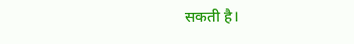सकती है।